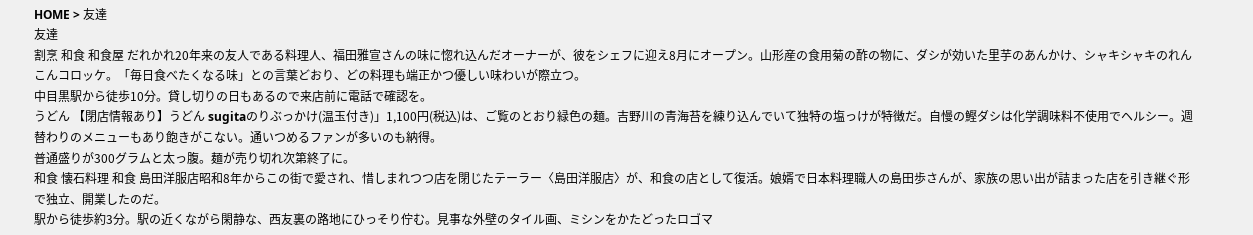HOME > 友達
友達
割烹 和食 和食屋 だれかれ20年来の友人である料理人、福田雅宣さんの味に惚れ込んだオーナーが、彼をシェフに迎え8月にオープン。山形産の食用菊の酢の物に、ダシが効いた里芋のあんかけ、シャキシャキのれんこんコロッケ。「毎日食べたくなる味」との言葉どおり、どの料理も端正かつ優しい味わいが際立つ。
中目黒駅から徒歩10分。貸し切りの日もあるので来店前に電話で確認を。
うどん 【閉店情報あり】うどん sugitaのりぶっかけ(温玉付き)」1,100円(税込)は、ご覧のとおり緑色の麺。吉野川の青海苔を練り込んでいて独特の塩っけが特徴だ。自慢の鰹ダシは化学調味料不使用でヘルシー。週替わりのメニューもあり飽きがこない。通いつめるファンが多いのも納得。
普通盛りが300グラムと太っ腹。麺が売り切れ次第終了に。
和食 懐石料理 和食 島田洋服店昭和8年からこの街で愛され、惜しまれつつ店を閉じたテーラー〈島田洋服店〉が、和食の店として復活。娘婿で日本料理職人の島田歩さんが、家族の思い出が詰まった店を引き継ぐ形で独立、開業したのだ。
駅から徒歩約3分。駅の近くながら閑静な、西友裏の路地にひっそり佇む。見事な外壁のタイル画、ミシンをかたどったロゴマ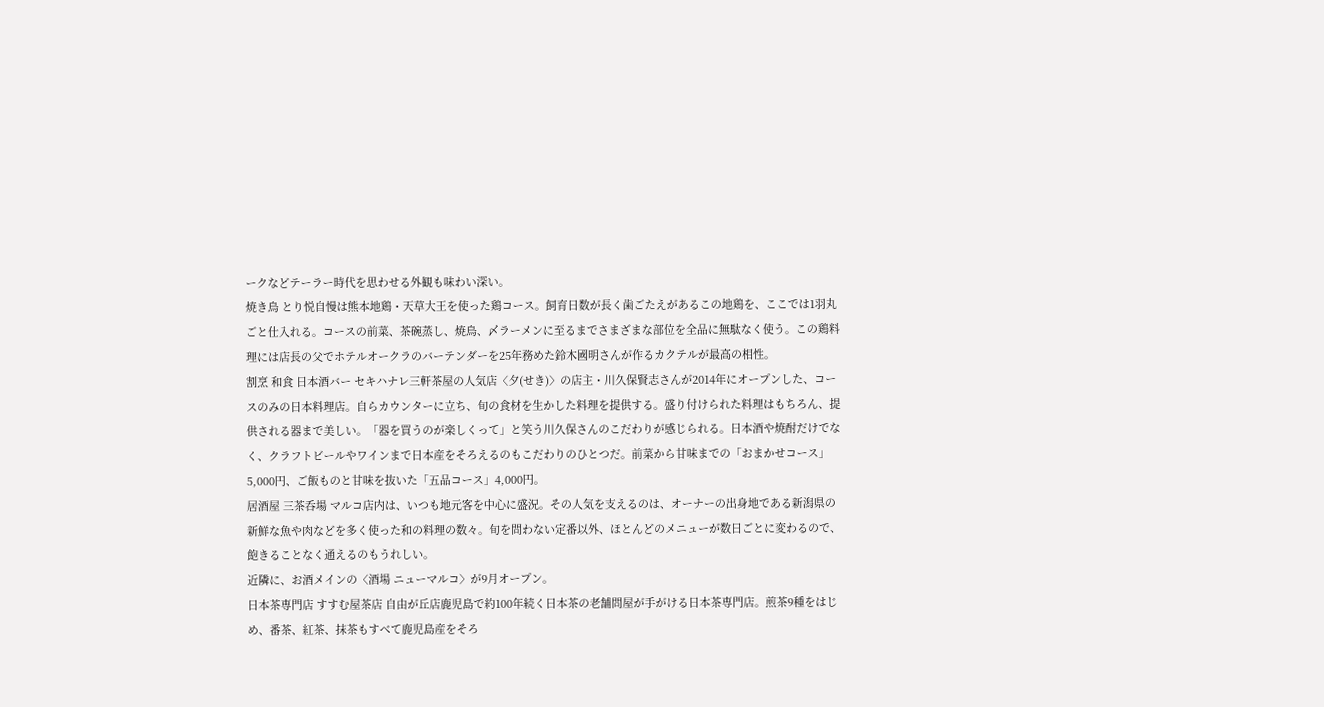ークなどテーラー時代を思わせる外観も味わい深い。
焼き鳥 とり悦自慢は熊本地鶏・天草大王を使った鶏コース。飼育日数が長く歯ごたえがあるこの地鶏を、ここでは1羽丸ごと仕入れる。コースの前菜、茶碗蒸し、焼鳥、〆ラーメンに至るまでさまざまな部位を全品に無駄なく使う。この鶏料理には店長の父でホテルオークラのバーテンダーを25年務めた鈴木國明さんが作るカクテルが最高の相性。
割烹 和食 日本酒バー セキハナレ三軒茶屋の人気店〈夕(せき)〉の店主・川久保賢志さんが2014年にオープンした、コースのみの日本料理店。自らカウンターに立ち、旬の食材を生かした料理を提供する。盛り付けられた料理はもちろん、提供される器まで美しい。「器を買うのが楽しくって」と笑う川久保さんのこだわりが感じられる。日本酒や焼酎だけでなく、クラフトビールやワインまで日本産をそろえるのもこだわりのひとつだ。前菜から甘味までの「おまかせコース」5,000円、ご飯ものと甘味を抜いた「五品コース」4,000円。
居酒屋 三茶呑場 マルコ店内は、いつも地元客を中心に盛況。その人気を支えるのは、オーナーの出身地である新潟県の新鮮な魚や肉などを多く使った和の料理の数々。旬を問わない定番以外、ほとんどのメニューが数日ごとに変わるので、飽きることなく通えるのもうれしい。
近隣に、お酒メインの〈酒場 ニューマルコ〉が9月オープン。
日本茶専門店 すすむ屋茶店 自由が丘店鹿児島で約100年続く日本茶の老舗問屋が手がける日本茶専門店。煎茶9種をはじめ、番茶、紅茶、抹茶もすべて鹿児島産をそろ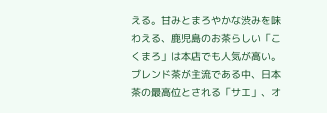える。甘みとまろやかな渋みを味わえる、鹿児島のお茶らしい「こくまろ」は本店でも人気が高い。ブレンド茶が主流である中、日本茶の最高位とされる「サエ」、オ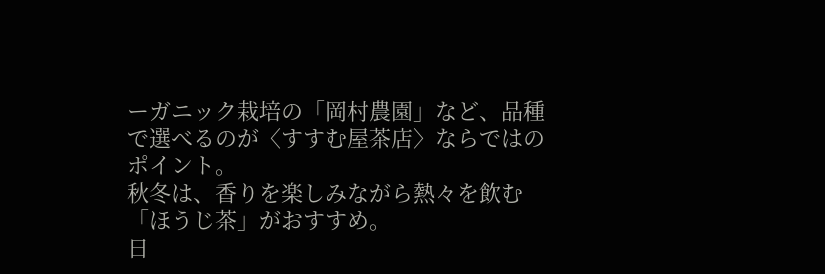ーガニック栽培の「岡村農園」など、品種で選べるのが〈すすむ屋茶店〉ならではのポイント。
秋冬は、香りを楽しみながら熱々を飲む「ほうじ茶」がおすすめ。
日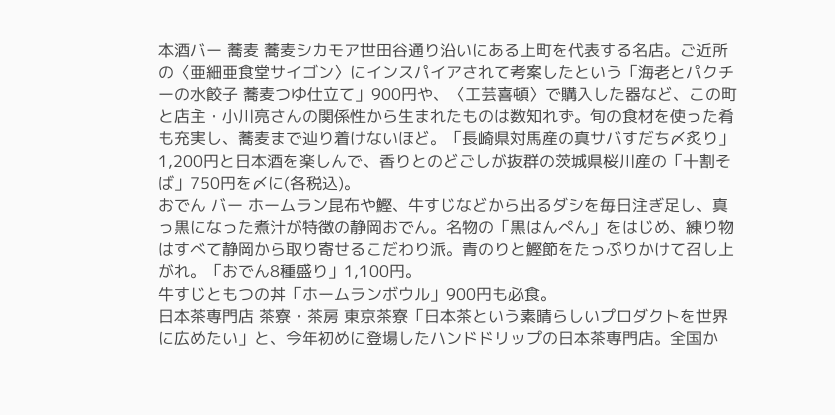本酒バー 蕎麦 蕎麦シカモア世田谷通り沿いにある上町を代表する名店。ご近所の〈亜細亜食堂サイゴン〉にインスパイアされて考案したという「海老とパクチーの水餃子 蕎麦つゆ仕立て」900円や、〈工芸喜頓〉で購入した器など、この町と店主・小川亮さんの関係性から生まれたものは数知れず。旬の食材を使った肴も充実し、蕎麦まで辿り着けないほど。「長崎県対馬産の真サバすだち〆炙り」1,200円と日本酒を楽しんで、香りとのどごしが抜群の茨城県桜川産の「十割そば」750円を〆に(各税込)。
おでん バー ホームラン昆布や鰹、牛すじなどから出るダシを毎日注ぎ足し、真っ黒になった煮汁が特徴の静岡おでん。名物の「黒はんぺん」をはじめ、練り物はすべて静岡から取り寄せるこだわり派。青のりと鰹節をたっぷりかけて召し上がれ。「おでん8種盛り」1,100円。
牛すじともつの丼「ホームランボウル」900円も必食。
日本茶専門店 茶寮・茶房 東京茶寮「日本茶という素晴らしいプロダクトを世界に広めたい」と、今年初めに登場したハンドドリップの日本茶専門店。全国か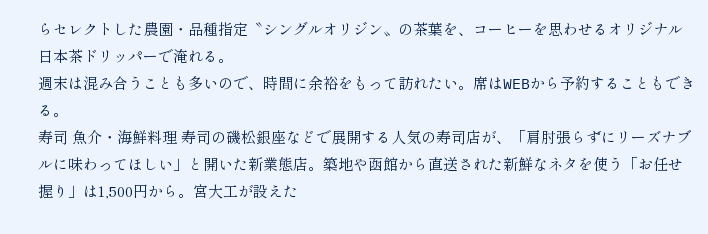らセレクトした農園・品種指定〝シングルオリジン〟の茶葉を、コーヒーを思わせるオリジナル日本茶ドリッパーで淹れる。
週末は混み合うことも多いので、時間に余裕をもって訪れたい。席はWEBから予約することもできる。
寿司 魚介・海鮮料理 寿司の磯松銀座などで展開する人気の寿司店が、「肩肘張らずにリーズナブルに味わってほしい」と開いた新業態店。築地や函館から直送された新鮮なネタを使う「お任せ握り」は1,500円から。宮大工が設えた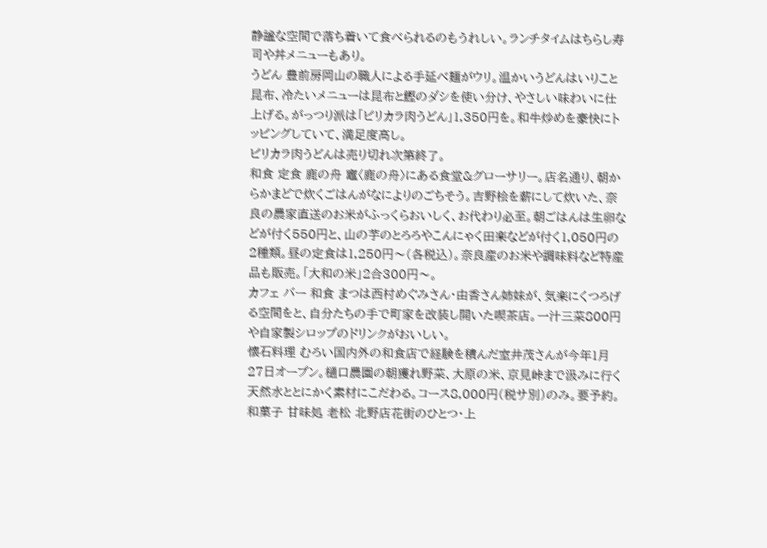静謐な空間で落ち着いて食べられるのもうれしい。ランチタイムはちらし寿司や丼メニューもあり。
うどん 豊前房岡山の職人による手延べ麺がウリ。温かいうどんはいりこと昆布、冷たいメニューは昆布と鰹のダシを使い分け、やさしい味わいに仕上げる。がっつり派は「ピリカラ肉うどん」1,350円を。和牛炒めを豪快にトッピングしていて、満足度高し。
ピリカラ肉うどんは売り切れ次第終了。
和食 定食 鹿の舟 竈〈鹿の舟〉にある食堂&グローサリー。店名通り、朝からかまどで炊くごはんがなによりのごちそう。吉野桧を薪にして炊いた、奈良の農家直送のお米がふっくらおいしく、お代わり必至。朝ごはんは生卵などが付く550円と、山の芋のとろろやこんにゃく田楽などが付く1,050円の2種類。昼の定食は1,250円〜(各税込)。奈良産のお米や調味料など特産品も販売。「大和の米」2合300円〜。
カフェ バー 和食 まつは西村めぐみさん・由香さん姉妹が、気楽にくつろげる空間をと、自分たちの手で町家を改装し開いた喫茶店。一汁三菜800円や自家製シロップのドリンクがおいしい。
懐石料理 むろい国内外の和食店で経験を積んだ室井茂さんが今年1月27日オープン。樋口農園の朝獲れ野菜、大原の米、京見峠まで汲みに行く天然水ととにかく素材にこだわる。コース8,000円(税サ別)のみ。要予約。
和菓子 甘味処 老松 北野店花街のひとつ・上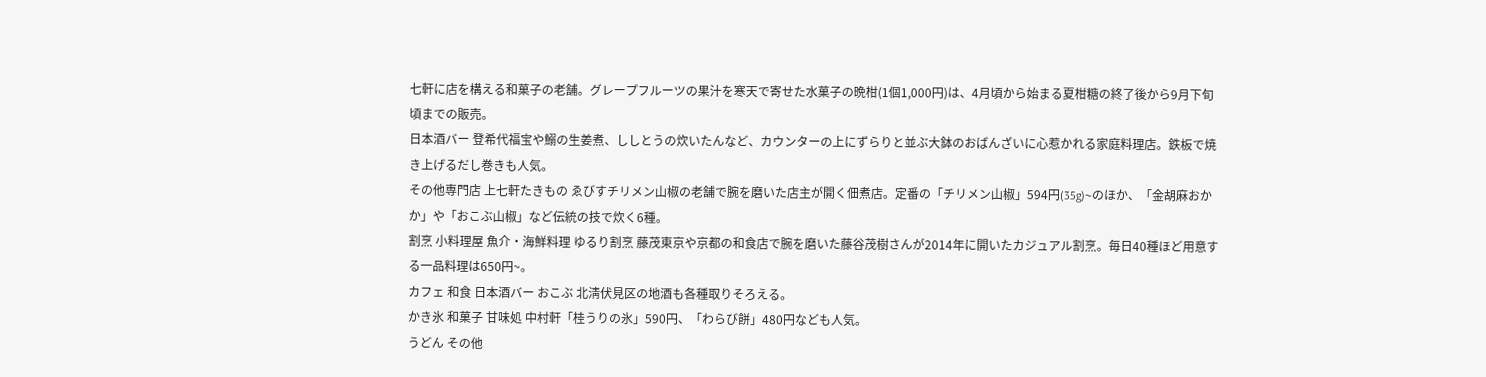七軒に店を構える和菓子の老舗。グレープフルーツの果汁を寒天で寄せた水菓子の晩柑(1個1,000円)は、4月頃から始まる夏柑糖の終了後から9月下旬頃までの販売。
日本酒バー 登希代福宝や鰯の生姜煮、ししとうの炊いたんなど、カウンターの上にずらりと並ぶ大鉢のおばんざいに心惹かれる家庭料理店。鉄板で焼き上げるだし巻きも人気。
その他専門店 上七軒たきもの ゑびすチリメン山椒の老舗で腕を磨いた店主が開く佃煮店。定番の「チリメン山椒」594円(35g)~のほか、「金胡麻おかか」や「おこぶ山椒」など伝統の技で炊く6種。
割烹 小料理屋 魚介・海鮮料理 ゆるり割烹 藤茂東京や京都の和食店で腕を磨いた藤谷茂樹さんが2014年に開いたカジュアル割烹。毎日40種ほど用意する一品料理は650円~。
カフェ 和食 日本酒バー おこぶ 北淸伏見区の地酒も各種取りそろえる。
かき氷 和菓子 甘味処 中村軒「桂うりの氷」590円、「わらび餅」480円なども人気。
うどん その他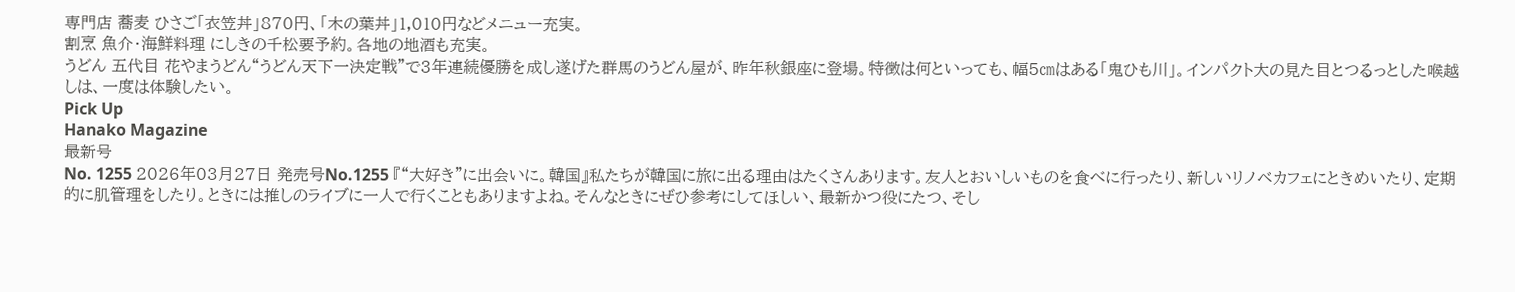専門店 蕎麦 ひさご「衣笠丼」870円、「木の葉丼」1,010円などメニュー充実。
割烹 魚介・海鮮料理 にしきの千松要予約。各地の地酒も充実。
うどん 五代目 花やまうどん“うどん天下一決定戦”で3年連続優勝を成し遂げた群馬のうどん屋が、昨年秋銀座に登場。特徴は何といっても、幅5㎝はある「鬼ひも川」。インパクト大の見た目とつるっとした喉越しは、一度は体験したい。
Pick Up
Hanako Magazine
最新号
No. 1255 2026年03月27日 発売号No.1255 『“大好き”に出会いに。韓国』私たちが韓国に旅に出る理由はたくさんあります。友人とおいしいものを食べに行ったり、新しいリノベカフェにときめいたり、定期的に肌管理をしたり。ときには推しのライブに一人で行くこともありますよね。そんなときにぜひ参考にしてほしい、最新かつ役にたつ、そし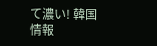て濃い! 韓国情報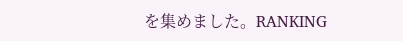を集めました。RANKING